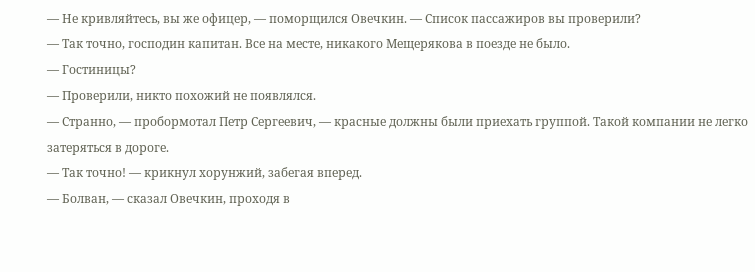— Не кривляйтесь, вы же офицер, — поморщился Овечкин. — Список пассажиров вы проверили?
— Так точно, господин капитан. Все на месте, никакого Мещерякова в поезде не было.
— Гостиницы?
— Проверили, никто похожий не появлялся.
— Странно, — пробормотал Петр Сергеевич, — красные должны были приехать группой. Такой компании не легко затеряться в дороге.
— Так точно! — крикнул хорунжий, забегая вперед.
— Болван, — сказал Овечкин, проходя в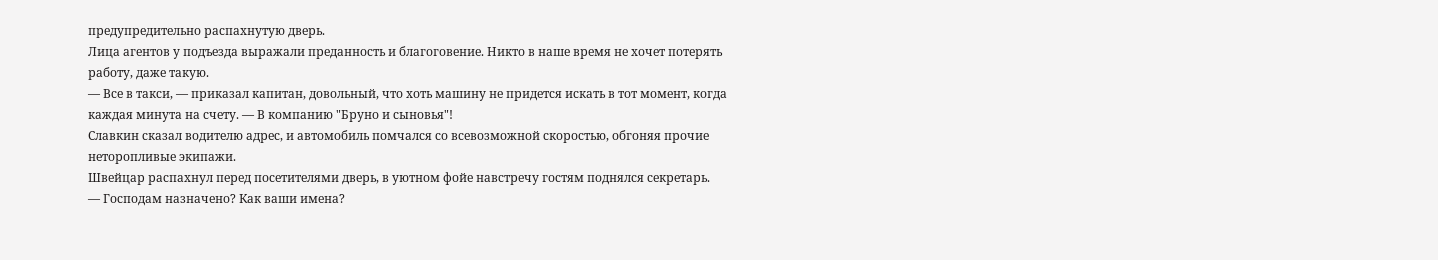предупредительно распахнутую дверь.
Лица агентов у подъезда выражали преданность и благоговение. Никто в наше время не хочет потерять работу, даже такую.
— Все в такси, — приказал капитан, довольный, что хоть машину не придется искать в тот момент, когда каждая минута на счету. — В компанию "Бруно и сыновья"!
Славкин сказал водителю адрес, и автомобиль помчался со всевозможной скоростью, обгоняя прочие неторопливые экипажи.
Швейцар распахнул перед посетителями дверь, в уютном фойе навстречу гостям поднялся секретарь.
— Господам назначено? Как ваши имена?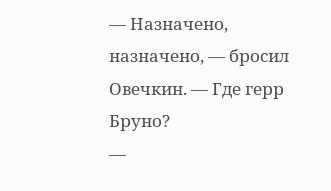— Назначено, назначено, — бросил Овечкин. — Где герр Бруно?
—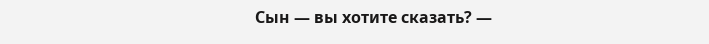Сын — вы хотите сказать? —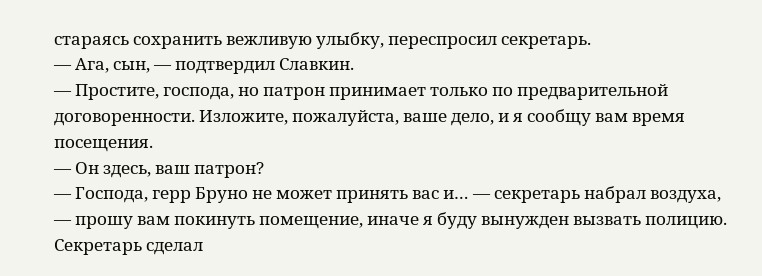стараясь сохранить вежливую улыбку, переспросил секретарь.
— Ага, сын, — подтвердил Славкин.
— Простите, господа, но патрон принимает только по предварительной договоренности. Изложите, пожалуйста, ваше дело, и я сообщу вам время посещения.
— Он здесь, ваш патрон?
— Господа, герр Бруно не может принять вас и… — секретарь набрал воздуха, — прошу вам покинуть помещение, иначе я буду вынужден вызвать полицию.
Секретарь сделал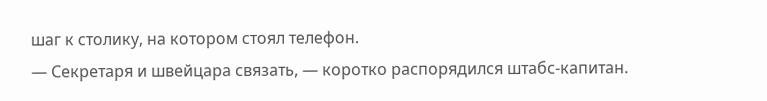шаг к столику, на котором стоял телефон.
— Секретаря и швейцара связать, — коротко распорядился штабс-капитан.